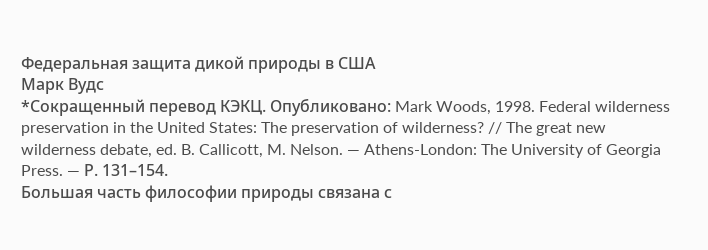Федеральная защита дикой природы в США
Марк Вудс
*Сокращенный перевод КЭКЦ. Опубликовано: Mark Woods, 1998. Federal wilderness preservation in the United States: The preservation of wilderness? // The great new wilderness debate, ed. B. Callicott, M. Nelson. — Athens-London: The University of Georgia Press. — Р. 131–154.
Большая часть философии природы связана с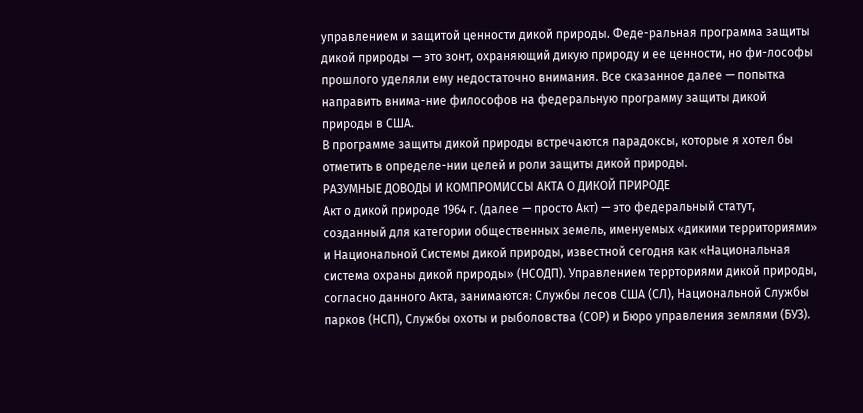управлением и защитой ценности дикой природы. Феде-ральная программа защиты дикой природы — это зонт, охраняющий дикую природу и ее ценности, но фи-лософы прошлого уделяли ему недостаточно внимания. Все сказанное далее — попытка направить внима-ние философов на федеральную программу защиты дикой природы в США.
В программе защиты дикой природы встречаются парадоксы, которые я хотел бы отметить в определе-нии целей и роли защиты дикой природы.
РАЗУМНЫЕ ДОВОДЫ И КОМПРОМИССЫ АКТА О ДИКОЙ ПРИРОДЕ
Акт о дикой природе 1964 г. (далее — просто Акт) — это федеральный статут, созданный для категории общественных земель, именуемых «дикими территориями» и Национальной Системы дикой природы, известной сегодня как «Национальная система охраны дикой природы» (НСОДП). Управлением террториями дикой природы, согласно данного Акта, занимаются: Службы лесов США (СЛ), Национальной Службы парков (НСП), Службы охоты и рыболовства (СОР) и Бюро управления землями (БУЗ).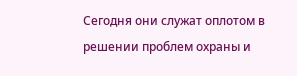Сегодня они служат оплотом в решении проблем охраны и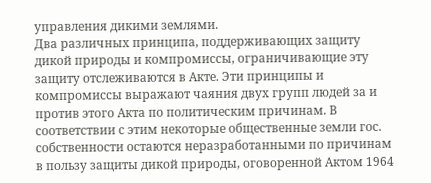управления дикими землями.
Два различных принципа, поддерживающих защиту дикой природы и компромиссы, ограничивающие эту защиту отслеживаются в Акте. Эти принципы и компромиссы выражают чаяния двух групп людей за и против этого Акта по политическим причинам. В соответствии с этим некоторые общественные земли гос. собственности остаются неразработанными по причинам в пользу защиты дикой природы, оговоренной Актом 1964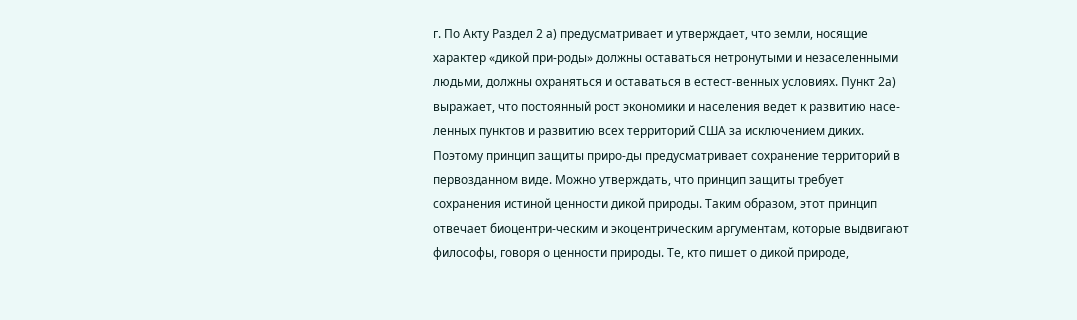г. По Акту Раздел 2 а) предусматривает и утверждает, что земли, носящие характер «дикой при-роды» должны оставаться нетронутыми и незаселенными людьми, должны охраняться и оставаться в естест-венных условиях. Пункт 2а) выражает, что постоянный рост экономики и населения ведет к развитию насе-ленных пунктов и развитию всех территорий США за исключением диких. Поэтому принцип защиты приро-ды предусматривает сохранение территорий в первозданном виде. Можно утверждать, что принцип защиты требует сохранения истиной ценности дикой природы. Таким образом, этот принцип отвечает биоцентри-ческим и экоцентрическим аргументам, которые выдвигают философы, говоря о ценности природы. Те, кто пишет о дикой природе,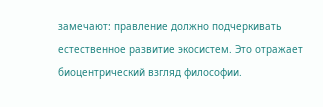замечают: правление должно подчеркивать естественное развитие экосистем. Это отражает биоцентрический взгляд философии.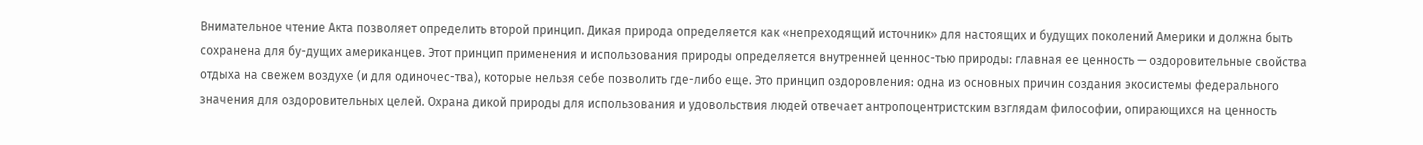Внимательное чтение Акта позволяет определить второй принцип. Дикая природа определяется как «непреходящий источник» для настоящих и будущих поколений Америки и должна быть сохранена для бу-дущих американцев. Этот принцип применения и использования природы определяется внутренней ценнос-тью природы: главная ее ценность — оздоровительные свойства отдыха на свежем воздухе (и для одиночес-тва), которые нельзя себе позволить где-либо еще. Это принцип оздоровления: одна из основных причин создания экосистемы федерального значения для оздоровительных целей. Охрана дикой природы для использования и удовольствия людей отвечает антропоцентристским взглядам философии, опирающихся на ценность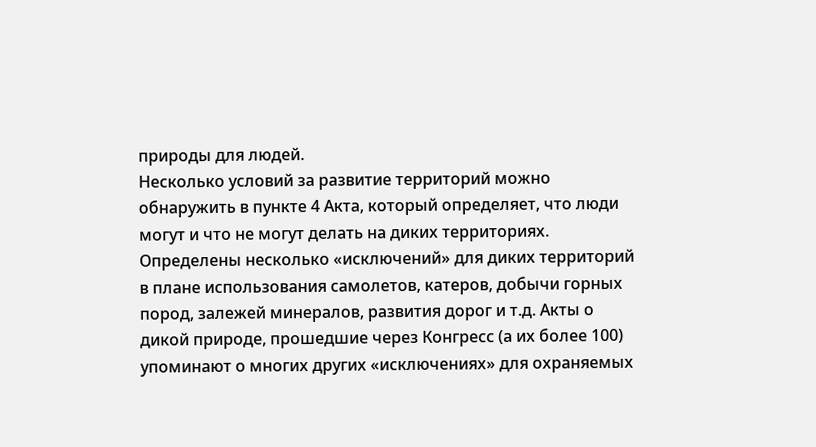природы для людей.
Несколько условий за развитие территорий можно обнаружить в пункте 4 Акта, который определяет, что люди могут и что не могут делать на диких территориях. Определены несколько «исключений» для диких территорий в плане использования самолетов, катеров, добычи горных пород, залежей минералов, развития дорог и т.д. Акты о дикой природе, прошедшие через Конгресс (а их более 100) упоминают о многих других «исключениях» для охраняемых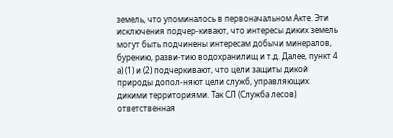земель, что упоминалось в первоначальном Акте. Эти исключения подчер-кивают, что интересы диких земель могут быть подчинены интересам добычи минералов, бурению, разви-тию водохранилищ и т.д. Далее, пункт 4 а) (1) и (2) подчеркивают, что цели защиты дикой природы допол-няют цели служб, управляющих дикими территориями. Так СЛ (Служба лесов) ответственная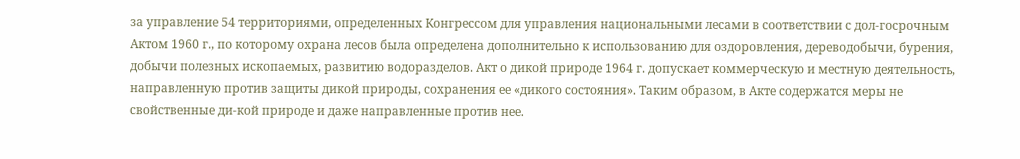за управление 54 территориями, определенных Конгрессом для управления национальными лесами в соответствии с дол-госрочным Актом 1960 г., по которому охрана лесов была определена дополнительно к использованию для оздоровления, дереводобычи, бурения, добычи полезных ископаемых, развитию водоразделов. Акт о дикой природе 1964 г. допускает коммерческую и местную деятельность, направленную против защиты дикой природы, сохранения ее «дикого состояния». Таким образом, в Акте содержатся меры не свойственные ди-кой природе и даже направленные против нее.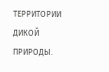ТЕРРИТОРИИ ДИКОЙ ПРИРОДЫ.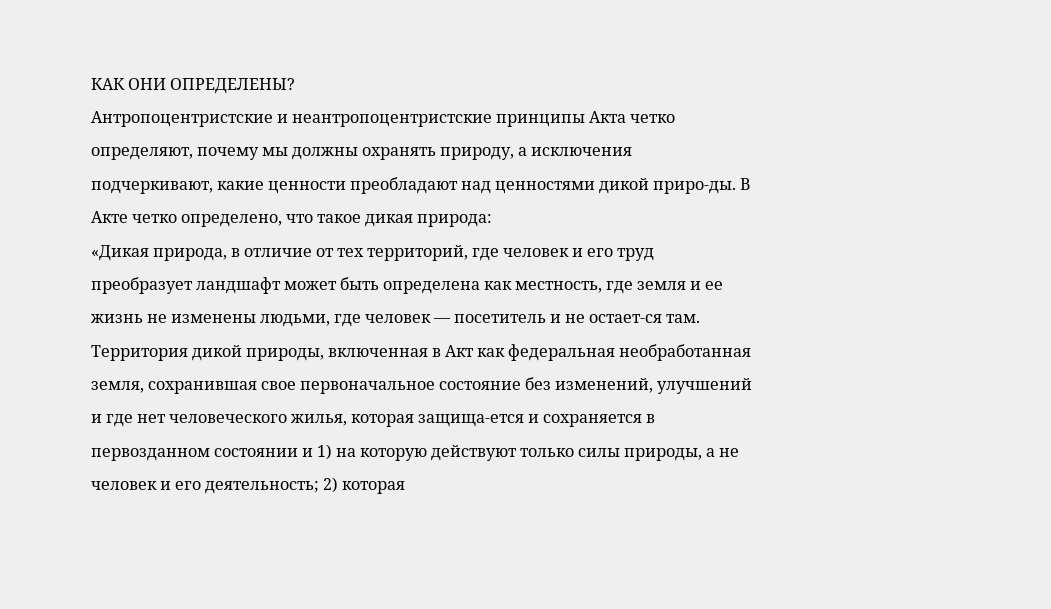КАК ОНИ ОПРЕДЕЛЕНЫ?
Антропоцентристские и неантропоцентристские принципы Акта четко определяют, почему мы должны охранять природу, а исключения подчеркивают, какие ценности преобладают над ценностями дикой приро-ды. В Акте четко определено, что такое дикая природа:
«Дикая природа, в отличие от тех территорий, где человек и его труд преобразует ландшафт может быть определена как местность, где земля и ее жизнь не изменены людьми, где человек — посетитель и не остает-ся там. Территория дикой природы, включенная в Акт как федеральная необработанная земля, сохранившая свое первоначальное состояние без изменений, улучшений и где нет человеческого жилья, которая защища-ется и сохраняется в первозданном состоянии и 1) на которую действуют только силы природы, а не человек и его деятельность; 2) которая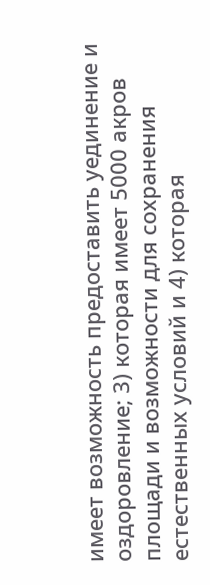имеет возможность предоставить уединение и оздоровление; 3) которая имеет 5000 акров площади и возможности для сохранения естественных условий и 4) которая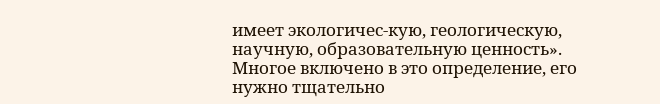имеет экологичес-кую, геологическую, научную, образовательную ценность».
Многое включено в это определение, его нужно тщательно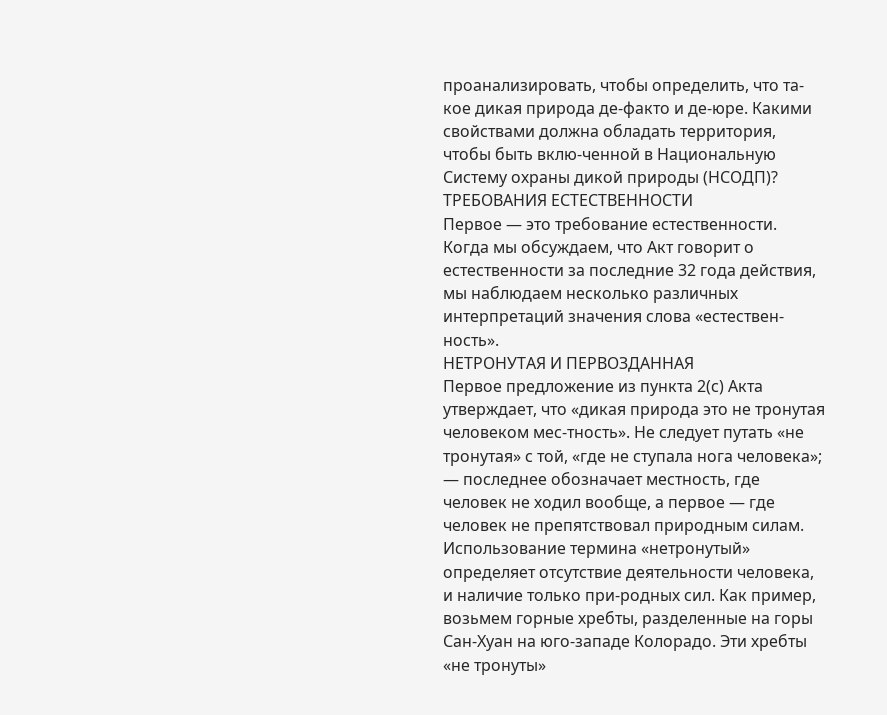проанализировать, чтобы определить, что та-кое дикая природа де-факто и де-юре. Какими свойствами должна обладать территория, чтобы быть вклю-ченной в Национальную Систему охраны дикой природы (НСОДП)?
ТРЕБОВАНИЯ ЕСТЕСТВЕННОСТИ
Первое — это требование естественности. Когда мы обсуждаем, что Акт говорит о естественности за последние 32 года действия, мы наблюдаем несколько различных интерпретаций значения слова «естествен-ность».
НЕТРОНУТАЯ И ПЕРВОЗДАННАЯ
Первое предложение из пункта 2(с) Акта утверждает, что «дикая природа это не тронутая человеком мес-тность». Не следует путать «не тронутая» с той, «где не ступала нога человека»; — последнее обозначает местность, где человек не ходил вообще, а первое — где человек не препятствовал природным силам. Использование термина «нетронутый» определяет отсутствие деятельности человека, и наличие только при-родных сил. Как пример, возьмем горные хребты, разделенные на горы Сан-Хуан на юго-западе Колорадо. Эти хребты «не тронуты»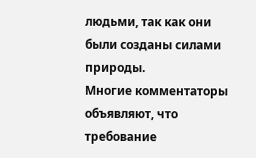людьми, так как они были созданы силами природы.
Многие комментаторы объявляют, что требование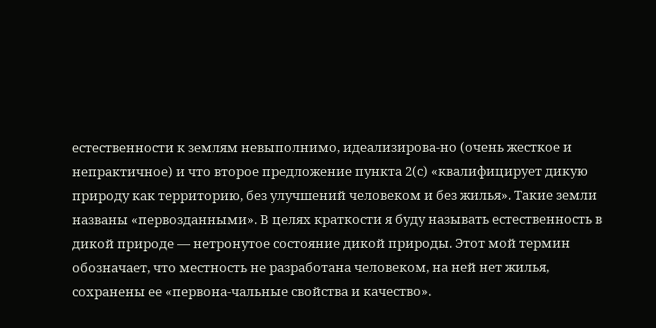естественности к землям невыполнимо, идеализирова-но (очень жесткое и непрактичное) и что второе предложение пункта 2(с) «квалифицирует дикую природу как территорию, без улучшений человеком и без жилья». Такие земли названы «первозданными». В целях краткости я буду называть естественность в дикой природе — нетронутое состояние дикой природы. Этот мой термин обозначает, что местность не разработана человеком, на ней нет жилья, сохранены ее «первона-чальные свойства и качество».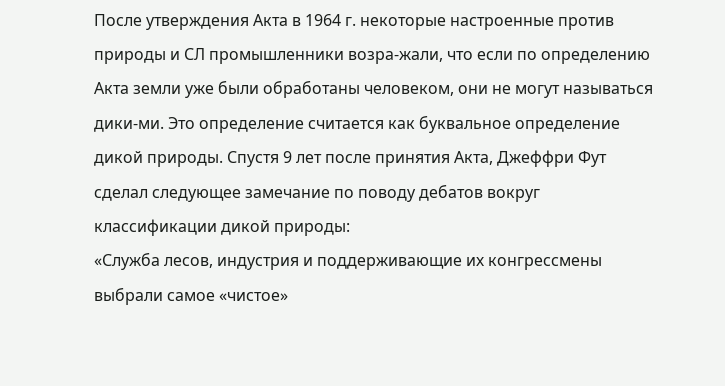После утверждения Акта в 1964 г. некоторые настроенные против природы и СЛ промышленники возра-жали, что если по определению Акта земли уже были обработаны человеком, они не могут называться дики-ми. Это определение считается как буквальное определение дикой природы. Спустя 9 лет после принятия Акта, Джеффри Фут сделал следующее замечание по поводу дебатов вокруг классификации дикой природы:
«Служба лесов, индустрия и поддерживающие их конгрессмены выбрали самое «чистое»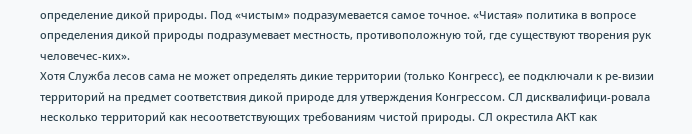определение дикой природы. Под «чистым» подразумевается самое точное. «Чистая» политика в вопросе определения дикой природы подразумевает местность, противоположную той, где существуют творения рук человечес-ких».
Хотя Служба лесов сама не может определять дикие территории (только Конгресс), ее подключали к ре-визии территорий на предмет соответствия дикой природе для утверждения Конгрессом. СЛ дисквалифици-ровала несколько территорий как несоответствующих требованиям чистой природы. СЛ окрестила АКТ как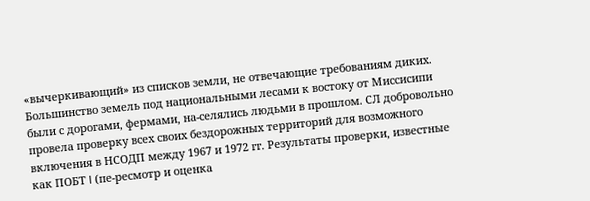«вычеркивающий» из списков земли, не отвечающие требованиям диких.
Большинство земель под национальными лесами к востоку от Миссисипи были с дорогами, фермами, на-селялись людьми в прошлом. СЛ добровольно провела проверку всех своих бездорожных территорий для возможного включения в НСОДП между 1967 и 1972 гг. Результаты проверки, известные как ПОБТ I (пе-ресмотр и оценка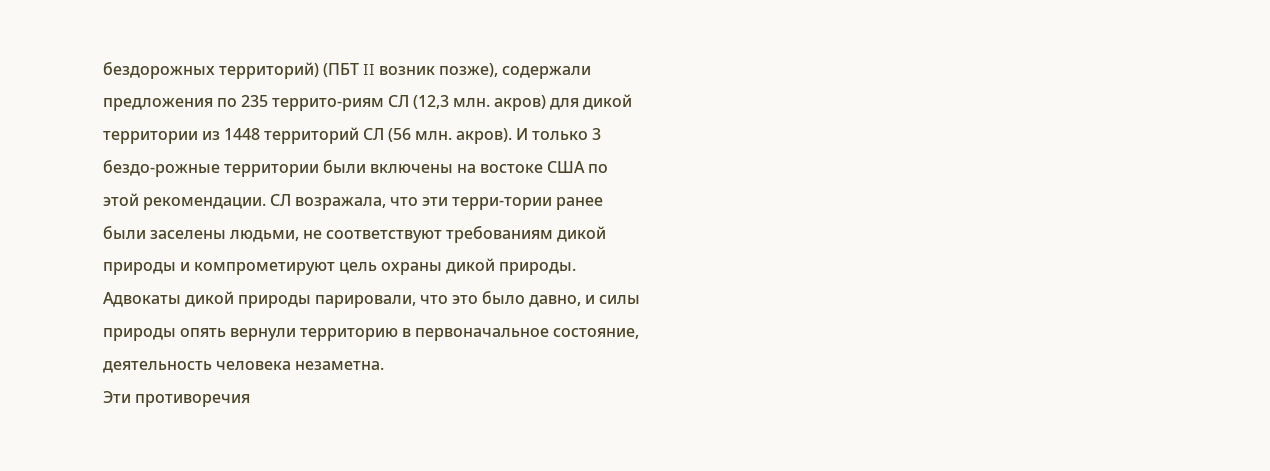бездорожных территорий) (ПБТ II возник позже), содержали предложения по 235 террито-риям СЛ (12,3 млн. акров) для дикой территории из 1448 территорий СЛ (56 млн. акров). И только 3 бездо-рожные территории были включены на востоке США по этой рекомендации. СЛ возражала, что эти терри-тории ранее были заселены людьми, не соответствуют требованиям дикой природы и компрометируют цель охраны дикой природы. Адвокаты дикой природы парировали, что это было давно, и силы природы опять вернули территорию в первоначальное состояние, деятельность человека незаметна.
Эти противоречия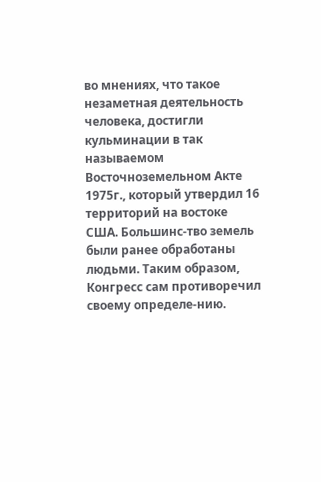во мнениях, что такое незаметная деятельность человека, достигли кульминации в так называемом Восточноземельном Акте 1975г., который утвердил 16 территорий на востоке США. Большинс-тво земель были ранее обработаны людьми. Таким образом, Конгресс сам противоречил своему определе-нию.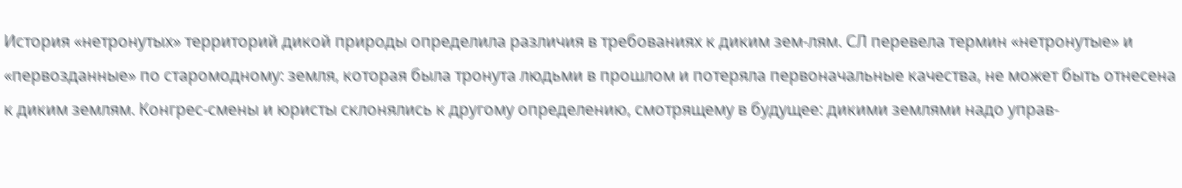История «нетронутых» территорий дикой природы определила различия в требованиях к диким зем-лям. СЛ перевела термин «нетронутые» и «первозданные» по старомодному: земля, которая была тронута людьми в прошлом и потеряла первоначальные качества, не может быть отнесена к диким землям. Конгрес-смены и юристы склонялись к другому определению, смотрящему в будущее: дикими землями надо управ-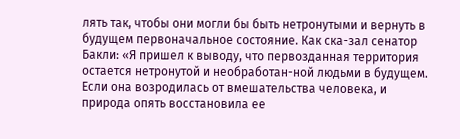лять так, чтобы они могли бы быть нетронутыми и вернуть в будущем первоначальное состояние. Как ска-зал сенатор Бакли: «Я пришел к выводу, что первозданная территория остается нетронутой и необработан-ной людьми в будущем. Если она возродилась от вмешательства человека, и природа опять восстановила ее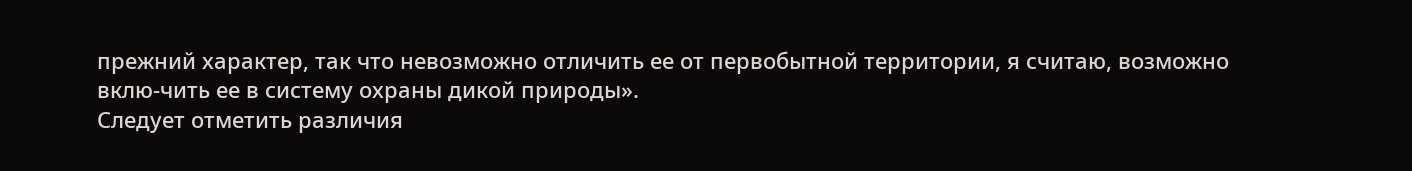прежний характер, так что невозможно отличить ее от первобытной территории, я считаю, возможно вклю-чить ее в систему охраны дикой природы».
Следует отметить различия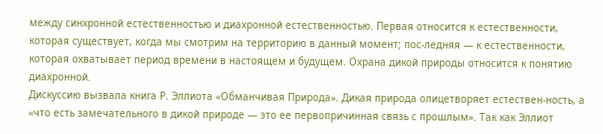между синхронной естественностью и диахронной естественностью. Первая относится к естественности, которая существует, когда мы смотрим на территорию в данный момент; пос-ледняя — к естественности, которая охватывает период времени в настоящем и будущем. Охрана дикой природы относится к понятию диахронной.
Дискуссию вызвала книга Р. Эллиота «Обманчивая Природа». Дикая природа олицетворяет естествен-ность, а «что есть замечательного в дикой природе — это ее первопричинная связь с прошлым». Так как Эллиот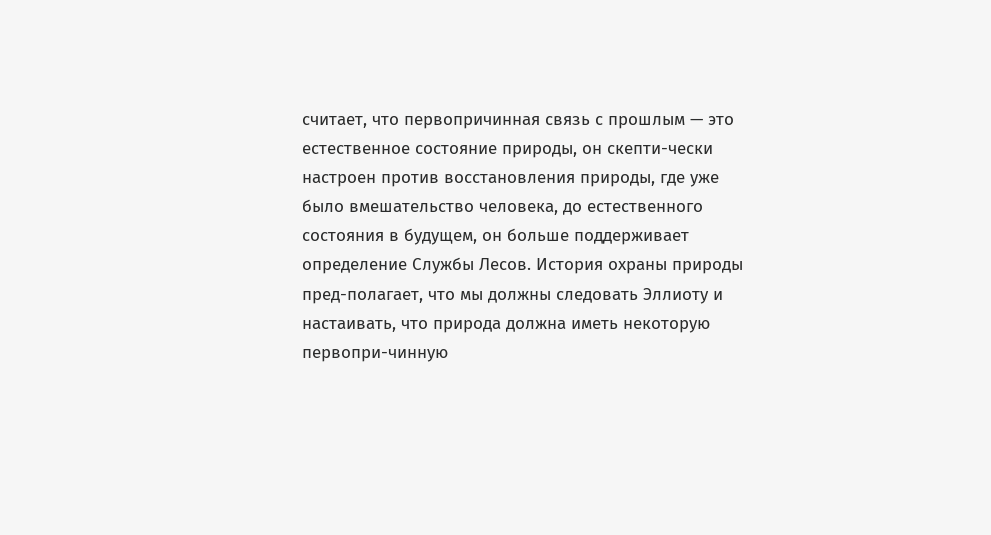считает, что первопричинная связь с прошлым — это естественное состояние природы, он скепти-чески настроен против восстановления природы, где уже было вмешательство человека, до естественного состояния в будущем, он больше поддерживает определение Службы Лесов. История охраны природы пред-полагает, что мы должны следовать Эллиоту и настаивать, что природа должна иметь некоторую первопри-чинную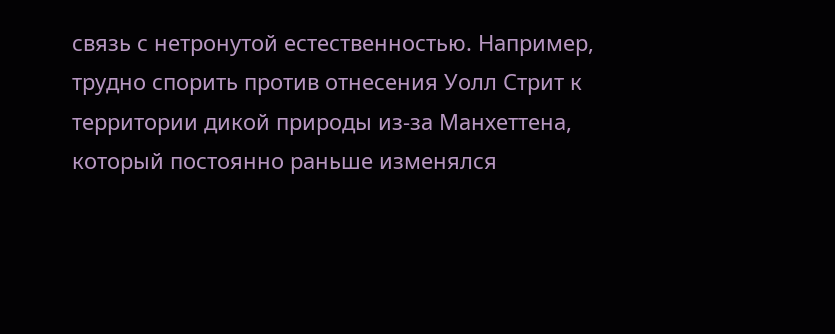связь с нетронутой естественностью. Например, трудно спорить против отнесения Уолл Стрит к территории дикой природы из-за Манхеттена, который постоянно раньше изменялся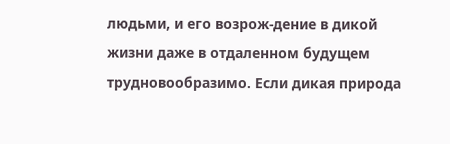людьми, и его возрож-дение в дикой жизни даже в отдаленном будущем трудновообразимо. Если дикая природа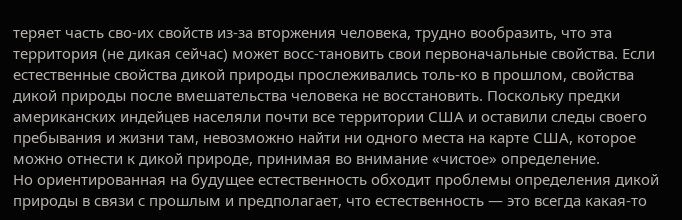теряет часть сво-их свойств из-за вторжения человека, трудно вообразить, что эта территория (не дикая сейчас) может восс-тановить свои первоначальные свойства. Если естественные свойства дикой природы прослеживались толь-ко в прошлом, свойства дикой природы после вмешательства человека не восстановить. Поскольку предки американских индейцев населяли почти все территории США и оставили следы своего пребывания и жизни там, невозможно найти ни одного места на карте США, которое можно отнести к дикой природе, принимая во внимание «чистое» определение.
Но ориентированная на будущее естественность обходит проблемы определения дикой природы в связи с прошлым и предполагает, что естественность — это всегда какая-то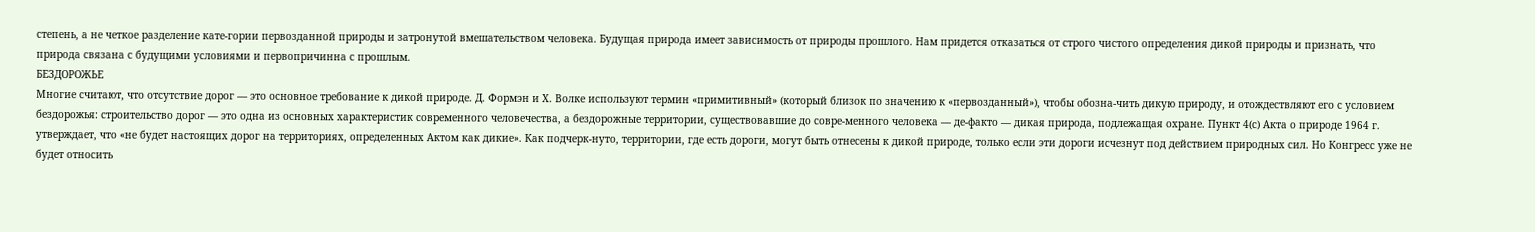степень, а не четкое разделение кате-гории первозданной природы и затронутой вмешательством человека. Будущая природа имеет зависимость от природы прошлого. Нам придется отказаться от строго чистого определения дикой природы и признать, что природа связана с будущими условиями и первопричинна с прошлым.
БЕЗДОРОЖЬЕ
Многие считают, что отсутствие дорог — это основное требование к дикой природе. Д. Формэн и Х. Волке используют термин «примитивный» (который близок по значению к «первозданный»), чтобы обозна-чить дикую природу, и отождествляют его с условием бездорожья: строительство дорог — это одна из основных характеристик современного человечества, а бездорожные территории, существовавшие до совре-менного человека — де-факто — дикая природа, подлежащая охране. Пункт 4(с) Акта о природе 1964 г. утверждает, что «не будет настоящих дорог на территориях, определенных Актом как дикие». Как подчерк-нуто, территории, где есть дороги, могут быть отнесены к дикой природе, только если эти дороги исчезнут под действием природных сил. Но Конгресс уже не будет относить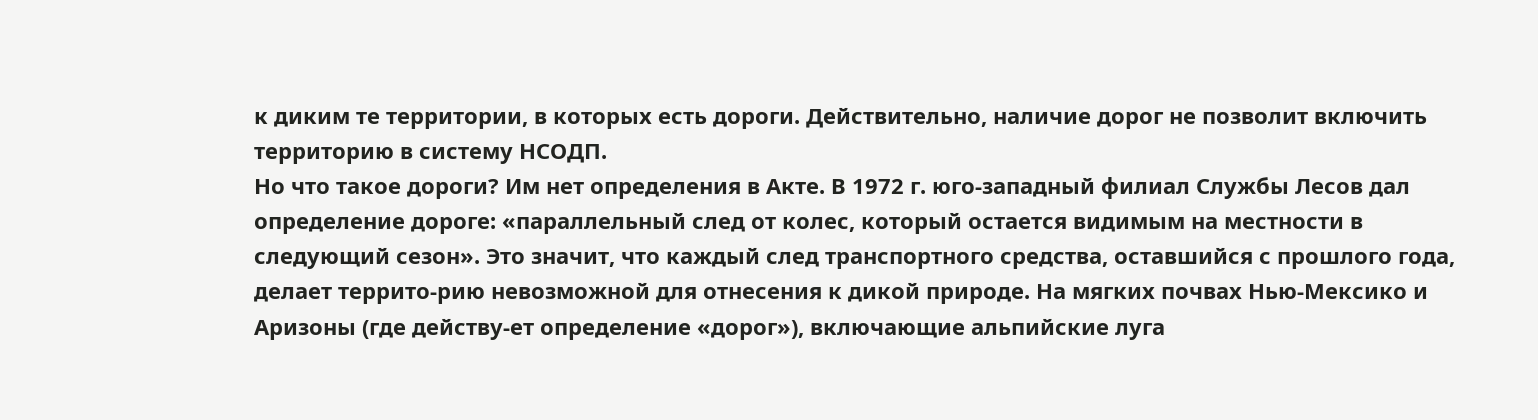к диким те территории, в которых есть дороги. Действительно, наличие дорог не позволит включить территорию в систему НСОДП.
Но что такое дороги? Им нет определения в Акте. В 1972 г. юго-западный филиал Службы Лесов дал определение дороге: «параллельный след от колес, который остается видимым на местности в следующий сезон». Это значит, что каждый след транспортного средства, оставшийся с прошлого года, делает террито-рию невозможной для отнесения к дикой природе. На мягких почвах Нью-Мексико и Аризоны (где действу-ет определение «дорог»), включающие альпийские луга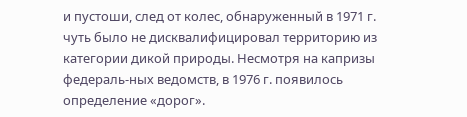и пустоши, след от колес, обнаруженный в 1971 г. чуть было не дисквалифицировал территорию из категории дикой природы. Несмотря на капризы федераль-ных ведомств, в 1976 г. появилось определение «дорог».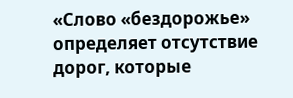«Слово «бездорожье» определяет отсутствие дорог, которые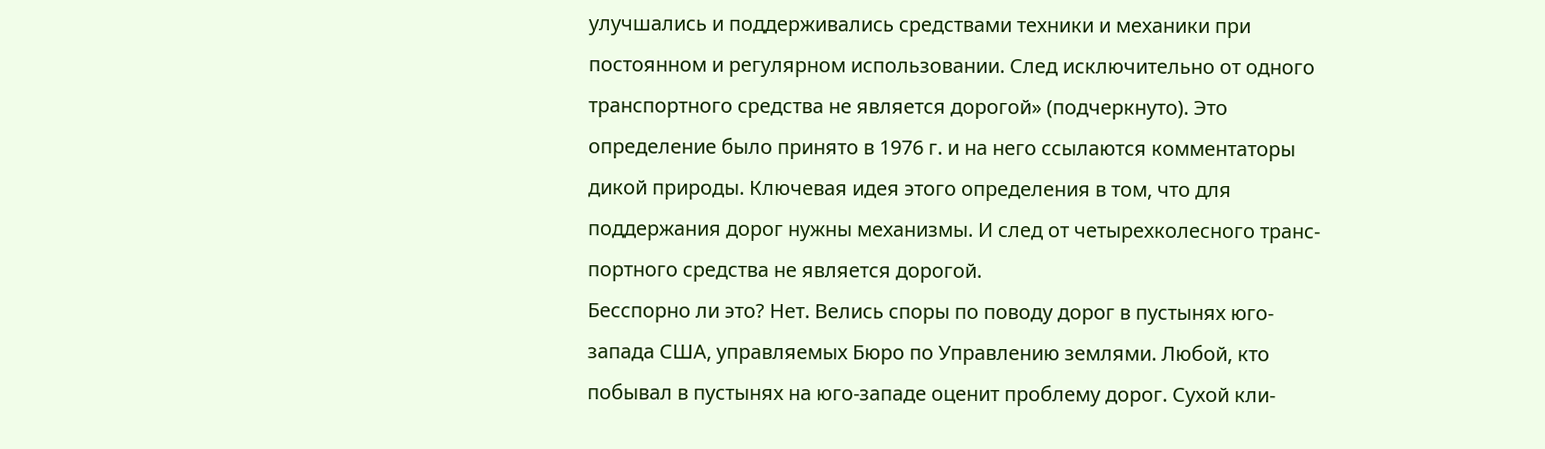улучшались и поддерживались средствами техники и механики при постоянном и регулярном использовании. След исключительно от одного транспортного средства не является дорогой» (подчеркнуто). Это определение было принято в 1976 г. и на него ссылаются комментаторы дикой природы. Ключевая идея этого определения в том, что для поддержания дорог нужны механизмы. И след от четырехколесного транс-портного средства не является дорогой.
Бесспорно ли это? Нет. Велись споры по поводу дорог в пустынях юго-запада США, управляемых Бюро по Управлению землями. Любой, кто побывал в пустынях на юго-западе оценит проблему дорог. Сухой кли-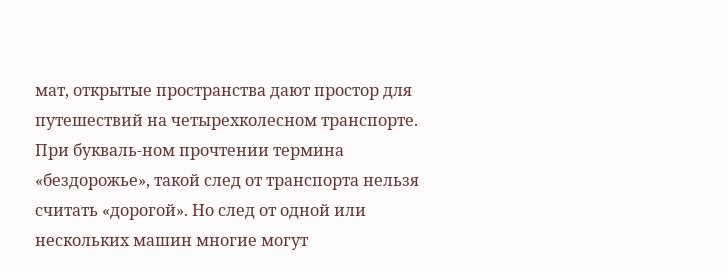мат, открытые пространства дают простор для путешествий на четырехколесном транспорте. При букваль-ном прочтении термина «бездорожье», такой след от транспорта нельзя считать «дорогой». Но след от одной или нескольких машин многие могут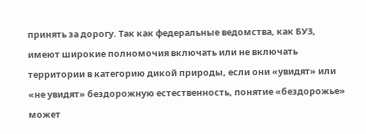принять за дорогу. Так как федеральные ведомства, как БУЗ, имеют широкие полномочия включать или не включать территории в категорию дикой природы, если они «увидят» или «не увидят» бездорожную естественность, понятие «бездорожье» может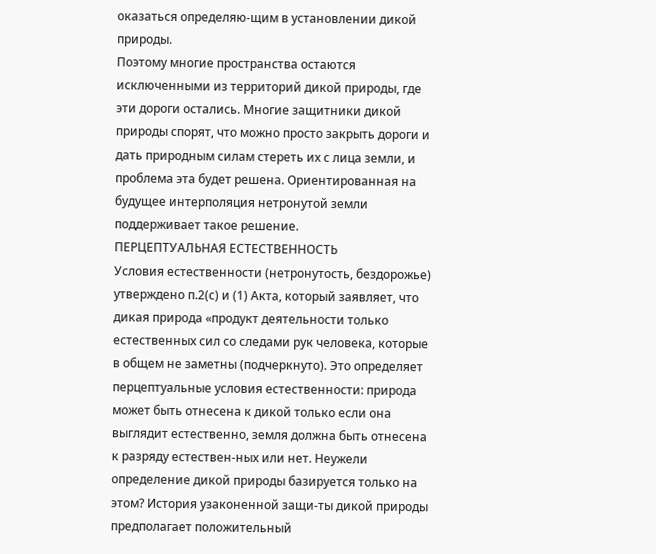оказаться определяю-щим в установлении дикой природы.
Поэтому многие пространства остаются исключенными из территорий дикой природы, где эти дороги остались. Многие защитники дикой природы спорят, что можно просто закрыть дороги и дать природным силам стереть их с лица земли, и проблема эта будет решена. Ориентированная на будущее интерполяция нетронутой земли поддерживает такое решение.
ПЕРЦЕПТУАЛЬНАЯ ЕСТЕСТВЕННОСТЬ
Условия естественности (нетронутость, бездорожье) утверждено п.2(с) и (1) Акта, который заявляет, что дикая природа «продукт деятельности только естественных сил со следами рук человека, которые в общем не заметны (подчеркнуто). Это определяет перцептуальные условия естественности: природа может быть отнесена к дикой только если она выглядит естественно, земля должна быть отнесена к разряду естествен-ных или нет. Неужели определение дикой природы базируется только на этом? История узаконенной защи-ты дикой природы предполагает положительный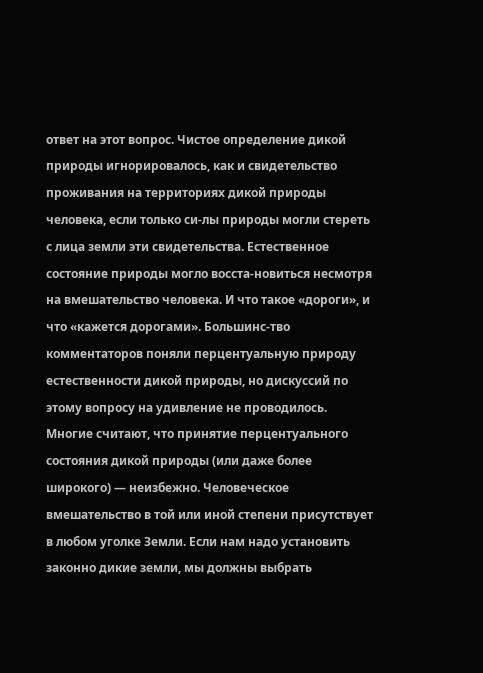ответ на этот вопрос. Чистое определение дикой природы игнорировалось, как и свидетельство проживания на территориях дикой природы человека, если только си-лы природы могли стереть с лица земли эти свидетельства. Естественное состояние природы могло восста-новиться несмотря на вмешательство человека. И что такое «дороги», и что «кажется дорогами». Большинс-тво комментаторов поняли перцентуальную природу естественности дикой природы, но дискуссий по этому вопросу на удивление не проводилось.
Многие считают, что принятие перцентуального состояния дикой природы (или даже более широкого) — неизбежно. Человеческое вмешательство в той или иной степени присутствует в любом уголке Земли. Если нам надо установить законно дикие земли, мы должны выбрать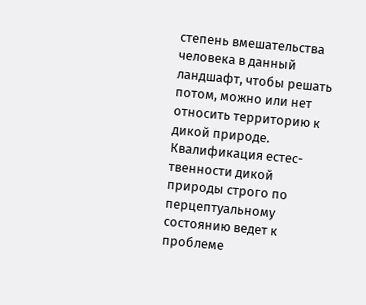степень вмешательства человека в данный ландшафт, чтобы решать потом, можно или нет относить территорию к дикой природе. Квалификация естес-твенности дикой природы строго по перцептуальному состоянию ведет к проблеме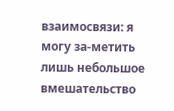взаимосвязи: я могу за-метить лишь небольшое вмешательство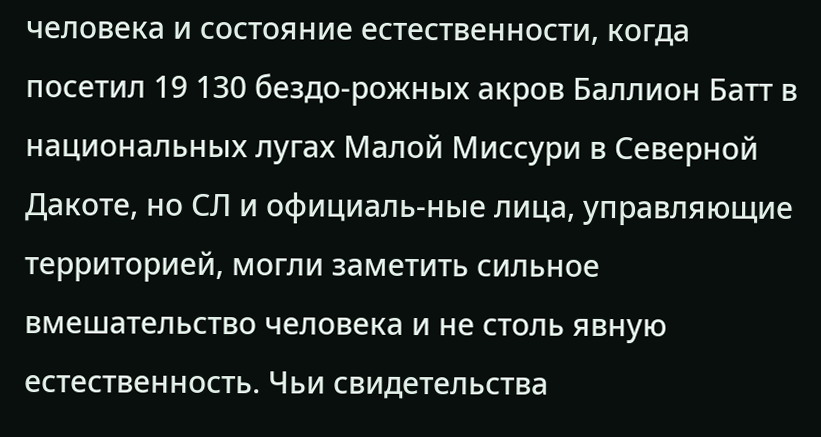человека и состояние естественности, когда посетил 19 130 бездо-рожных акров Баллион Батт в национальных лугах Малой Миссури в Северной Дакоте, но СЛ и официаль-ные лица, управляющие территорией, могли заметить сильное вмешательство человека и не столь явную естественность. Чьи свидетельства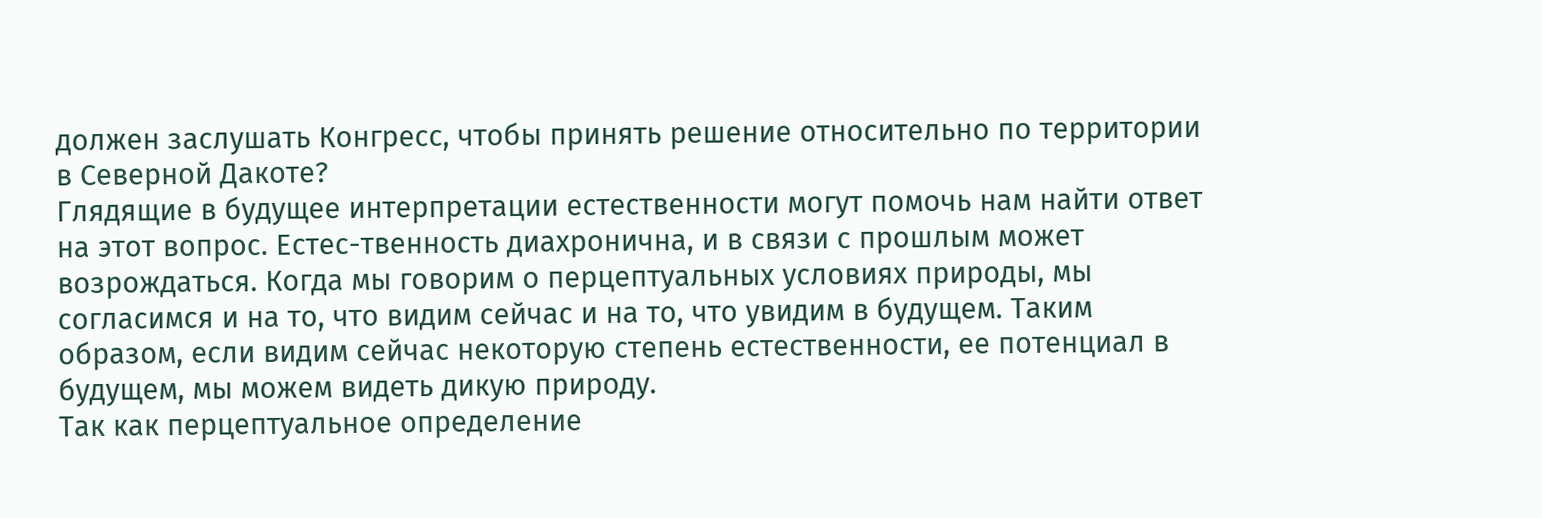должен заслушать Конгресс, чтобы принять решение относительно по территории в Северной Дакоте?
Глядящие в будущее интерпретации естественности могут помочь нам найти ответ на этот вопрос. Естес-твенность диахронична, и в связи с прошлым может возрождаться. Когда мы говорим о перцептуальных условиях природы, мы согласимся и на то, что видим сейчас и на то, что увидим в будущем. Таким образом, если видим сейчас некоторую степень естественности, ее потенциал в будущем, мы можем видеть дикую природу.
Так как перцептуальное определение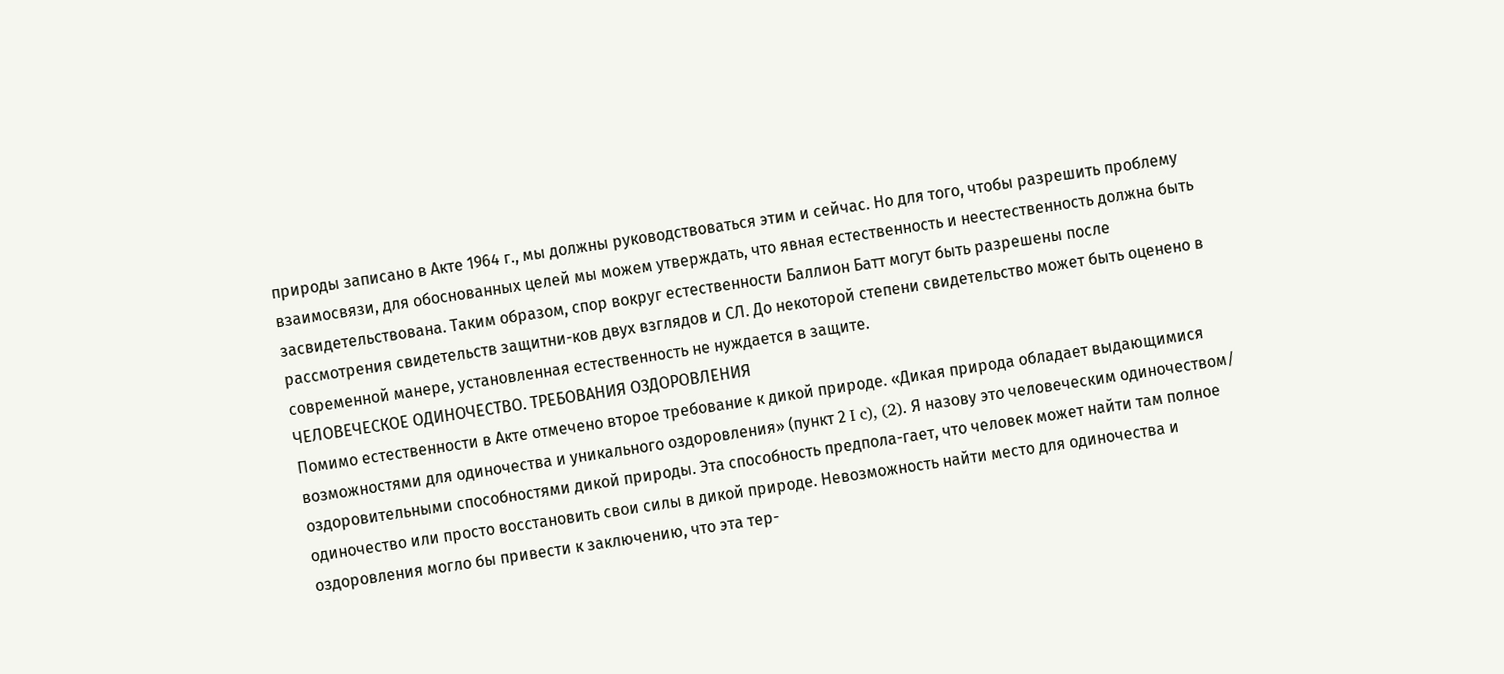природы записано в Акте 1964 г., мы должны руководствоваться этим и сейчас. Но для того, чтобы разрешить проблему взаимосвязи, для обоснованных целей мы можем утверждать, что явная естественность и неестественность должна быть засвидетельствована. Таким образом, спор вокруг естественности Баллион Батт могут быть разрешены после рассмотрения свидетельств защитни-ков двух взглядов и СЛ. До некоторой степени свидетельство может быть оценено в современной манере, установленная естественность не нуждается в защите.
ЧЕЛОВЕЧЕСКОЕ ОДИНОЧЕСТВО. ТРЕБОВАНИЯ ОЗДОРОВЛЕНИЯ
Помимо естественности в Акте отмечено второе требование к дикой природе. «Дикая природа обладает выдающимися возможностями для одиночества и уникального оздоровления» (пункт 2 I c), (2). Я назову это человеческим одиночеством/ оздоровительными способностями дикой природы. Эта способность предпола-гает, что человек может найти там полное одиночество или просто восстановить свои силы в дикой природе. Невозможность найти место для одиночества и оздоровления могло бы привести к заключению, что эта тер-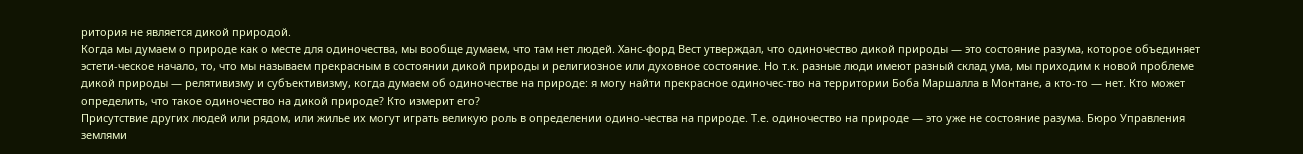ритория не является дикой природой.
Когда мы думаем о природе как о месте для одиночества, мы вообще думаем, что там нет людей. Ханс-форд Вест утверждал, что одиночество дикой природы — это состояние разума, которое объединяет эстети-ческое начало, то, что мы называем прекрасным в состоянии дикой природы и религиозное или духовное состояние. Но т.к. разные люди имеют разный склад ума, мы приходим к новой проблеме дикой природы — релятивизму и субъективизму, когда думаем об одиночестве на природе: я могу найти прекрасное одиночес-тво на территории Боба Маршалла в Монтане, а кто-то — нет. Кто может определить, что такое одиночество на дикой природе? Кто измерит его?
Присутствие других людей или рядом, или жилье их могут играть великую роль в определении одино-чества на природе. Т.е. одиночество на природе — это уже не состояние разума. Бюро Управления землями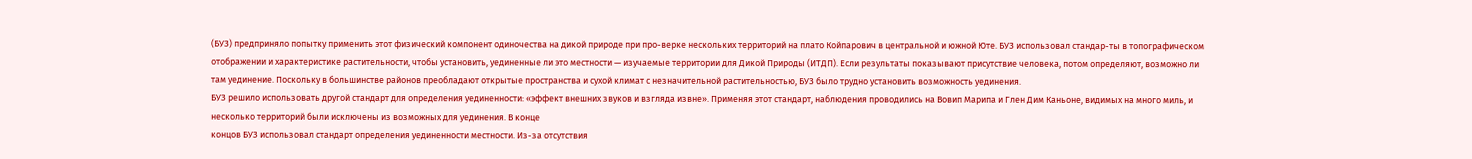(БУЗ) предприняло попытку применить этот физический компонент одиночества на дикой природе при про-верке нескольких территорий на плато Койпарович в центральной и южной Юте. БУЗ использовал стандар-ты в топографическом отображении и характеристике растительности, чтобы установить, уединенные ли это местности — изучаемые территории для Дикой Природы (ИТДП). Если результаты показывают присутствие человека, потом определяют, возможно ли там уединение. Поскольку в большинстве районов преобладают открытые пространства и сухой климат с незначительной растительностью, БУЗ было трудно установить возможность уединения.
БУЗ решило использовать другой стандарт для определения уединенности: «эффект внешних звуков и взгляда извне». Применяя этот стандарт, наблюдения проводились на Вовип Марипа и Глен Дим Каньоне, видимых на много миль, и несколько территорий были исключены из возможных для уединения. В конце
концов БУЗ использовал стандарт определения уединенности местности. Из-за отсутствия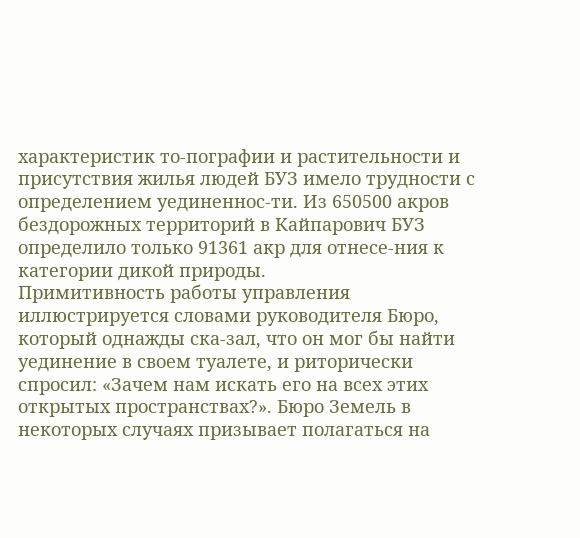характеристик то-пографии и растительности и присутствия жилья людей БУЗ имело трудности с определением уединеннос-ти. Из 650500 акров бездорожных территорий в Кайпарович БУЗ определило только 91361 акр для отнесе-ния к категории дикой природы.
Примитивность работы управления иллюстрируется словами руководителя Бюро, который однажды ска-зал, что он мог бы найти уединение в своем туалете, и риторически спросил: «Зачем нам искать его на всех этих открытых пространствах?». Бюро Земель в некоторых случаях призывает полагаться на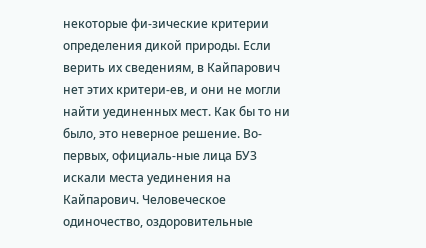некоторые фи-зические критерии определения дикой природы. Если верить их сведениям, в Кайпарович нет этих критери-ев, и они не могли найти уединенных мест. Как бы то ни было, это неверное решение. Во-первых, официаль-ные лица БУЗ искали места уединения на Кайпарович. Человеческое одиночество, оздоровительные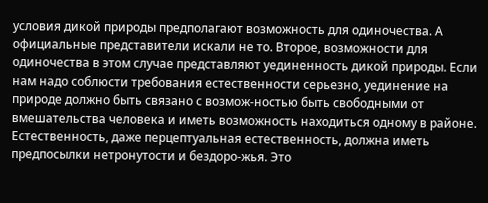условия дикой природы предполагают возможность для одиночества. А официальные представители искали не то. Второе, возможности для одиночества в этом случае представляют уединенность дикой природы. Если нам надо соблюсти требования естественности серьезно, уединение на природе должно быть связано с возмож-ностью быть свободными от вмешательства человека и иметь возможность находиться одному в районе. Естественность, даже перцептуальная естественность, должна иметь предпосылки нетронутости и бездоро-жья. Это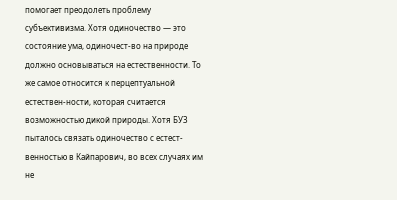помогает преодолеть проблему субъективизма. Хотя одиночество — это состояние ума, одиночест-во на природе должно основываться на естественности. То же самое относится к перцептуальной естествен-ности, которая считается возможностью дикой природы. Хотя БУЗ пыталось связать одиночество с естест-венностью в Кайпарович, во всех случаях им не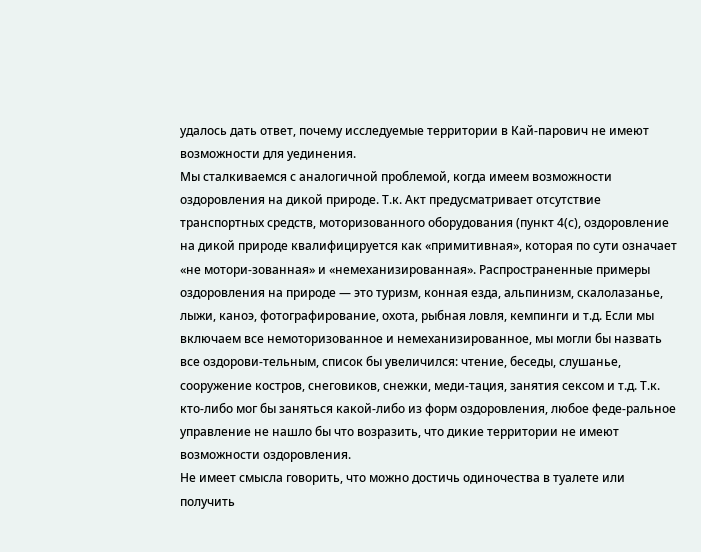удалось дать ответ, почему исследуемые территории в Кай-парович не имеют возможности для уединения.
Мы сталкиваемся с аналогичной проблемой, когда имеем возможности оздоровления на дикой природе. Т.к. Акт предусматривает отсутствие транспортных средств, моторизованного оборудования (пункт 4(с), оздоровление на дикой природе квалифицируется как «примитивная», которая по сути означает «не мотори-зованная» и «немеханизированная». Распространенные примеры оздоровления на природе — это туризм, конная езда, альпинизм, скалолазанье, лыжи, каноэ, фотографирование, охота, рыбная ловля, кемпинги и т.д. Если мы включаем все немоторизованное и немеханизированное, мы могли бы назвать все оздорови-тельным, список бы увеличился: чтение, беседы, слушанье, сооружение костров, снеговиков, снежки, меди-тация, занятия сексом и т.д. Т.к. кто-либо мог бы заняться какой-либо из форм оздоровления, любое феде-ральное управление не нашло бы что возразить, что дикие территории не имеют возможности оздоровления.
Не имеет смысла говорить, что можно достичь одиночества в туалете или получить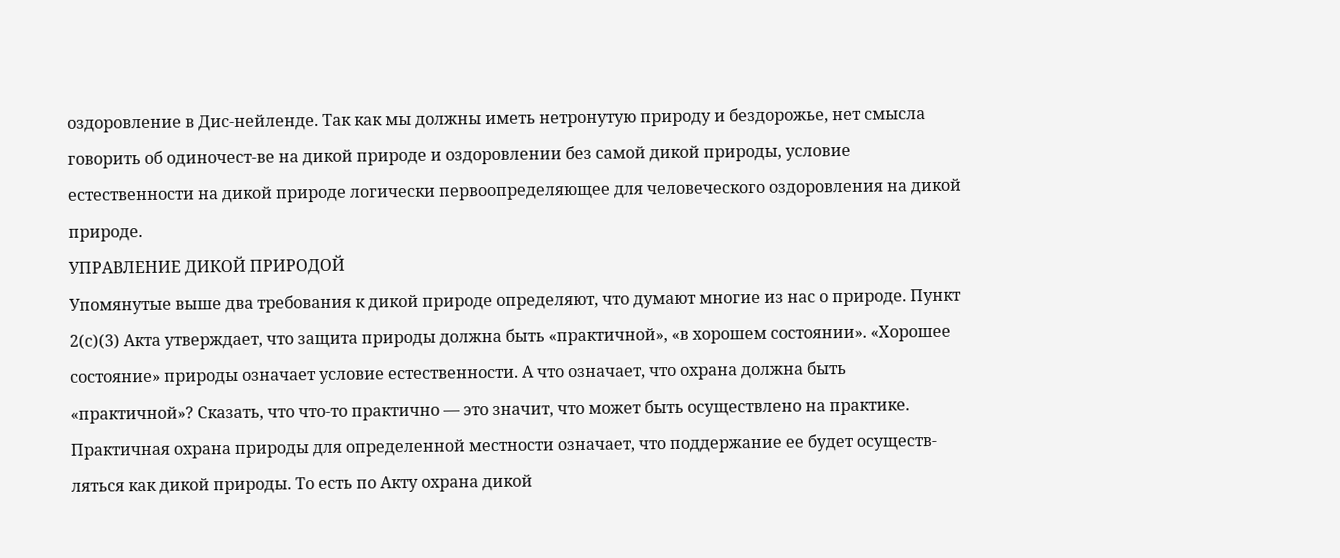оздоровление в Дис-нейленде. Так как мы должны иметь нетронутую природу и бездорожье, нет смысла говорить об одиночест-ве на дикой природе и оздоровлении без самой дикой природы, условие естественности на дикой природе логически первоопределяющее для человеческого оздоровления на дикой природе.
УПРАВЛЕНИЕ ДИКОЙ ПРИРОДОЙ
Упомянутые выше два требования к дикой природе определяют, что думают многие из нас о природе. Пункт 2(с)(3) Акта утверждает, что защита природы должна быть «практичной», «в хорошем состоянии». «Хорошее состояние» природы означает условие естественности. А что означает, что охрана должна быть «практичной»? Сказать, что что-то практично — это значит, что может быть осуществлено на практике. Практичная охрана природы для определенной местности означает, что поддержание ее будет осуществ-ляться как дикой природы. То есть по Акту охрана дикой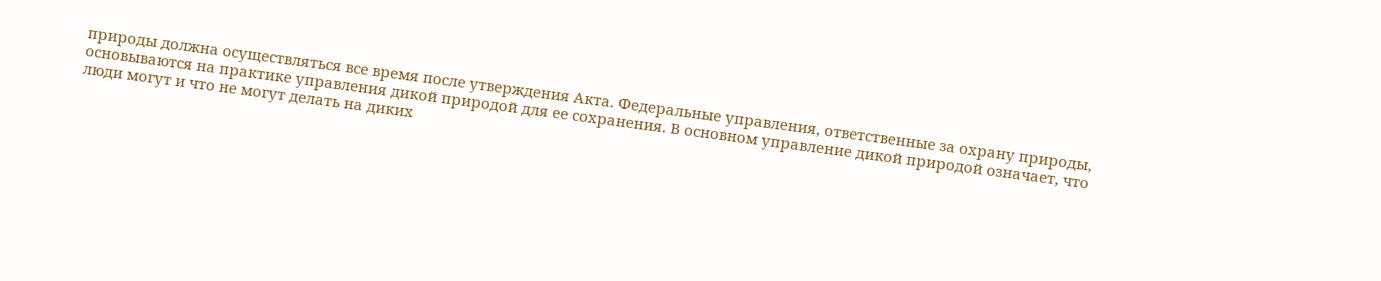природы должна осуществляться все время после утверждения Акта. Федеральные управления, ответственные за охрану природы, основываются на практике управления дикой природой для ее сохранения. В основном управление дикой природой означает, что люди могут и что не могут делать на диких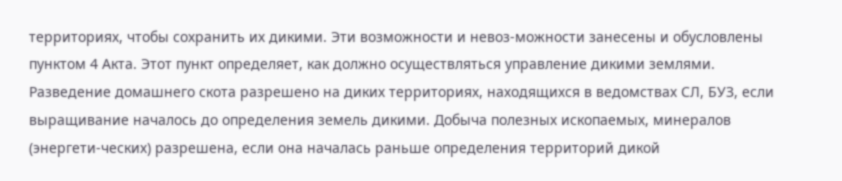территориях, чтобы сохранить их дикими. Эти возможности и невоз-можности занесены и обусловлены пунктом 4 Акта. Этот пункт определяет, как должно осуществляться управление дикими землями.
Разведение домашнего скота разрешено на диких территориях, находящихся в ведомствах СЛ, БУЗ, если выращивание началось до определения земель дикими. Добыча полезных ископаемых, минералов (энергети-ческих) разрешена, если она началась раньше определения территорий дикой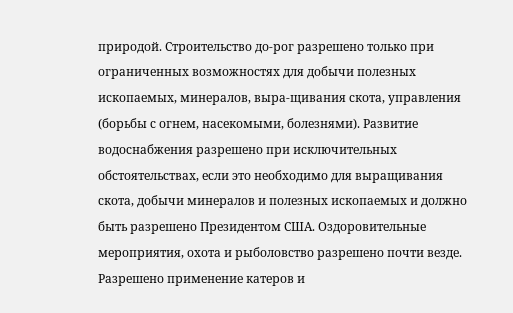природой. Строительство до-рог разрешено только при ограниченных возможностях для добычи полезных ископаемых, минералов, выра-щивания скота, управления (борьбы с огнем, насекомыми, болезнями). Развитие водоснабжения разрешено при исключительных обстоятельствах, если это необходимо для выращивания скота, добычи минералов и полезных ископаемых и должно быть разрешено Президентом США. Оздоровительные мероприятия, охота и рыболовство разрешено почти везде. Разрешено применение катеров и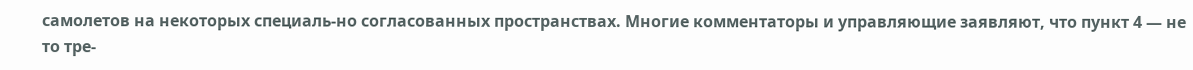самолетов на некоторых специаль-но согласованных пространствах. Многие комментаторы и управляющие заявляют, что пункт 4 — не то тре-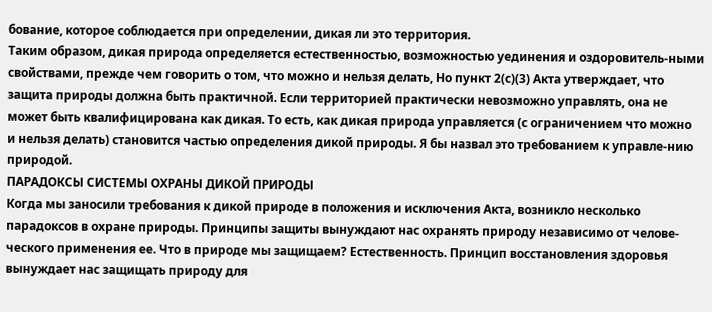бование, которое соблюдается при определении, дикая ли это территория.
Таким образом, дикая природа определяется естественностью, возможностью уединения и оздоровитель-ными свойствами, прежде чем говорить о том, что можно и нельзя делать, Но пункт 2(с)(3) Акта утверждает, что защита природы должна быть практичной. Если территорией практически невозможно управлять, она не может быть квалифицирована как дикая. То есть, как дикая природа управляется (с ограничением что можно
и нельзя делать) становится частью определения дикой природы. Я бы назвал это требованием к управле-нию природой.
ПАРАДОКСЫ СИСТЕМЫ ОХРАНЫ ДИКОЙ ПРИРОДЫ
Когда мы заносили требования к дикой природе в положения и исключения Акта, возникло несколько парадоксов в охране природы. Принципы защиты вынуждают нас охранять природу независимо от челове-ческого применения ее. Что в природе мы защищаем? Естественность. Принцип восстановления здоровья вынуждает нас защищать природу для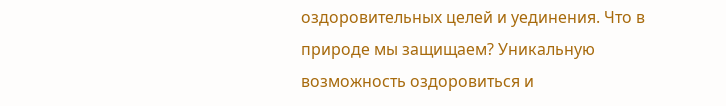оздоровительных целей и уединения. Что в природе мы защищаем? Уникальную возможность оздоровиться и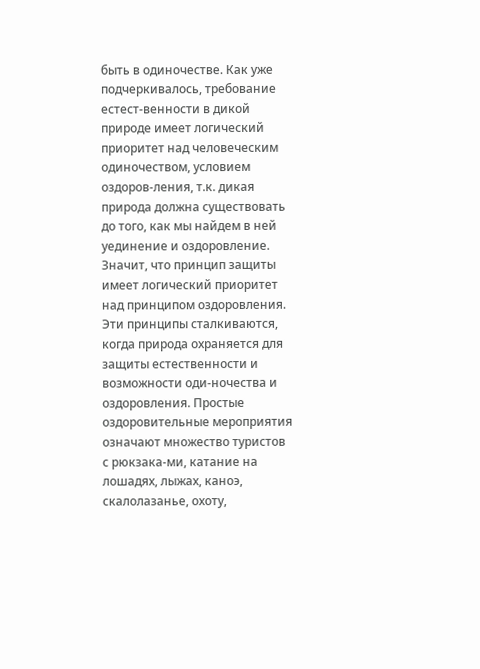быть в одиночестве. Как уже подчеркивалось, требование естест-венности в дикой природе имеет логический приоритет над человеческим одиночеством, условием оздоров-ления, т.к. дикая природа должна существовать до того, как мы найдем в ней уединение и оздоровление. Значит, что принцип защиты имеет логический приоритет над принципом оздоровления.
Эти принципы сталкиваются, когда природа охраняется для защиты естественности и возможности оди-ночества и оздоровления. Простые оздоровительные мероприятия означают множество туристов с рюкзака-ми, катание на лошадях, лыжах, каноэ, скалолазанье, охоту,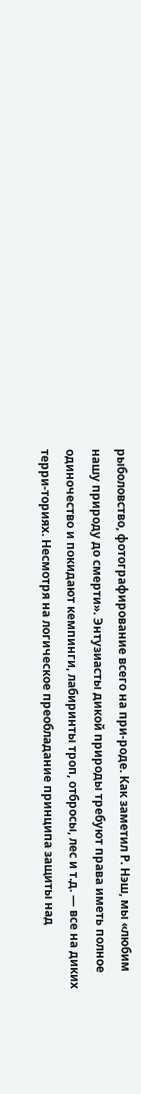рыболовство, фотографирование всего на при-роде. Как заметил Р. Нэш, мы «любим нашу природу до смерти». Энтузиасты дикой природы требуют права иметь полное одиночество и покидают кемпинги, лабиринты троп, отбросы, лес и т.д. — все на диких терри-ториях. Несмотря на логическое преобладание принципа защиты над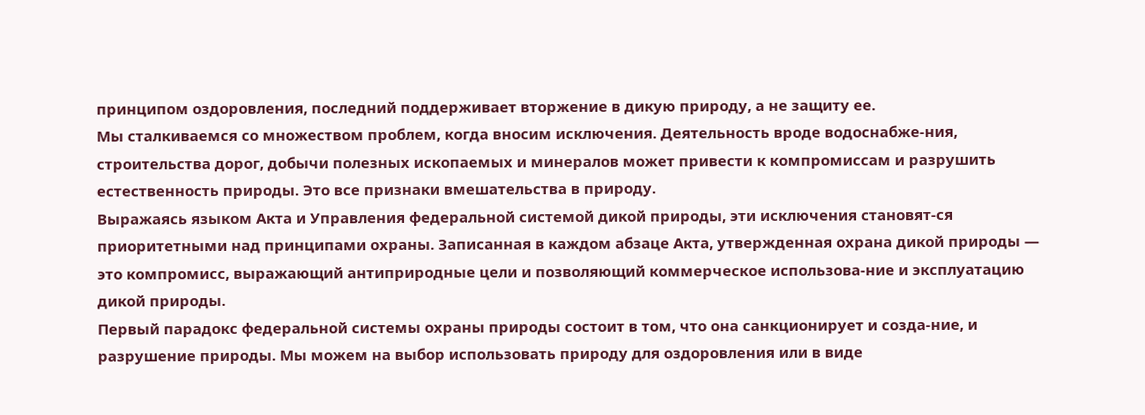принципом оздоровления, последний поддерживает вторжение в дикую природу, а не защиту ее.
Мы сталкиваемся со множеством проблем, когда вносим исключения. Деятельность вроде водоснабже-ния, строительства дорог, добычи полезных ископаемых и минералов может привести к компромиссам и разрушить естественность природы. Это все признаки вмешательства в природу.
Выражаясь языком Акта и Управления федеральной системой дикой природы, эти исключения становят-ся приоритетными над принципами охраны. Записанная в каждом абзаце Акта, утвержденная охрана дикой природы — это компромисс, выражающий антиприродные цели и позволяющий коммерческое использова-ние и эксплуатацию дикой природы.
Первый парадокс федеральной системы охраны природы состоит в том, что она санкционирует и созда-ние, и разрушение природы. Мы можем на выбор использовать природу для оздоровления или в виде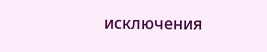исключения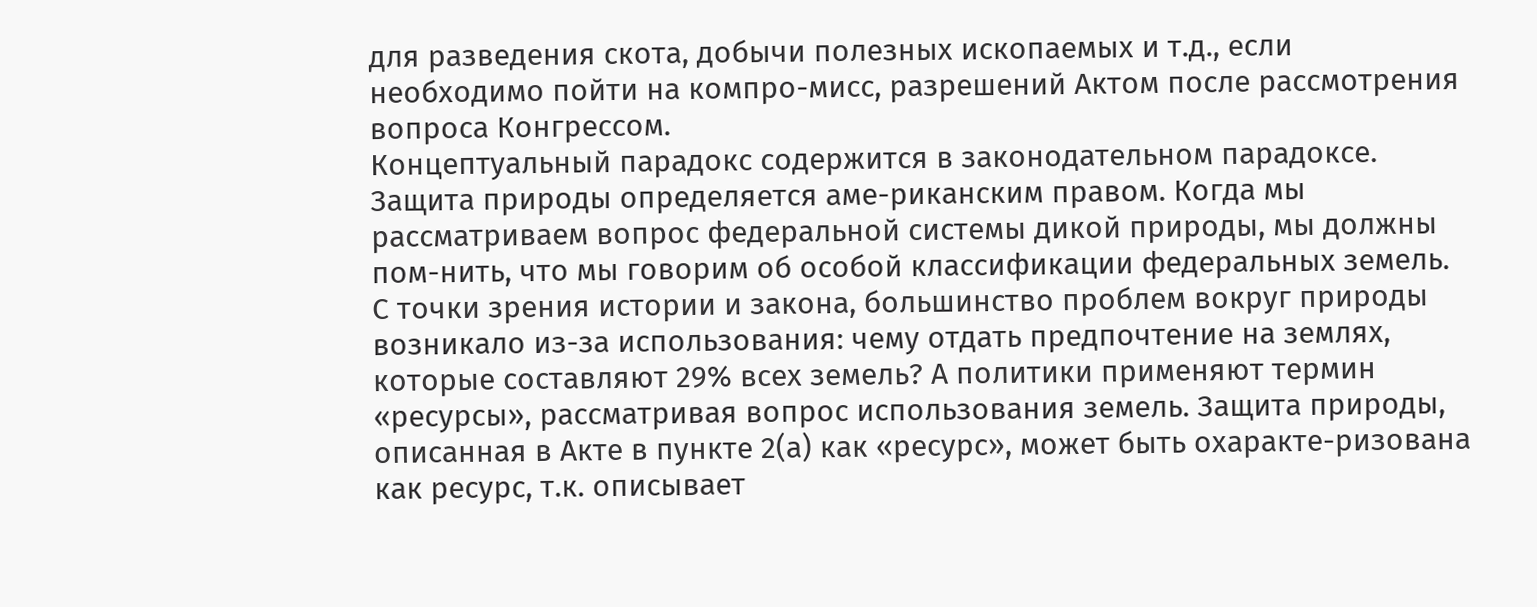для разведения скота, добычи полезных ископаемых и т.д., если необходимо пойти на компро-мисс, разрешений Актом после рассмотрения вопроса Конгрессом.
Концептуальный парадокс содержится в законодательном парадоксе. Защита природы определяется аме-риканским правом. Когда мы рассматриваем вопрос федеральной системы дикой природы, мы должны пом-нить, что мы говорим об особой классификации федеральных земель. С точки зрения истории и закона, большинство проблем вокруг природы возникало из-за использования: чему отдать предпочтение на землях, которые составляют 29% всех земель? А политики применяют термин «ресурсы», рассматривая вопрос использования земель. Защита природы, описанная в Акте в пункте 2(а) как «ресурс», может быть охаракте-ризована как ресурс, т.к. описывает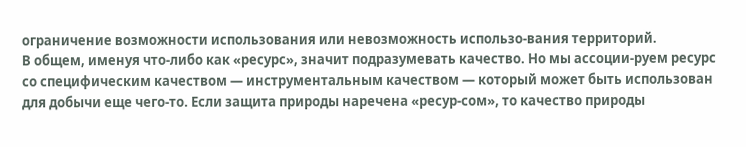ограничение возможности использования или невозможность использо-вания территорий.
В общем, именуя что-либо как «ресурс», значит подразумевать качество. Но мы ассоции-руем ресурс со специфическим качеством — инструментальным качеством — который может быть использован для добычи еще чего-то. Если защита природы наречена «ресур-сом», то качество природы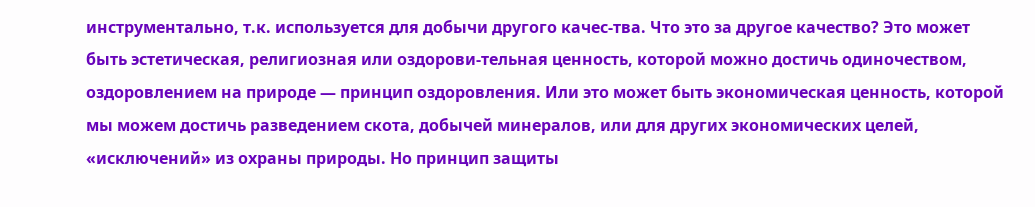инструментально, т.к. используется для добычи другого качес-тва. Что это за другое качество? Это может быть эстетическая, религиозная или оздорови-тельная ценность, которой можно достичь одиночеством, оздоровлением на природе — принцип оздоровления. Или это может быть экономическая ценность, которой мы можем достичь разведением скота, добычей минералов, или для других экономических целей, «исключений» из охраны природы. Но принцип защиты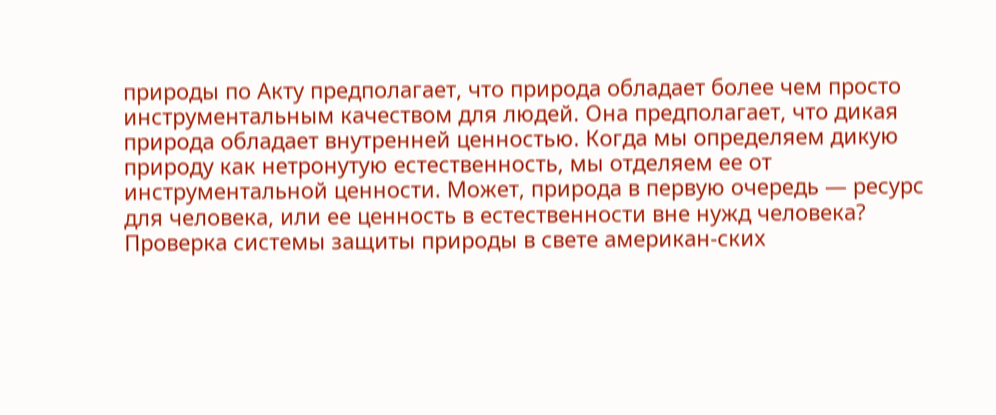природы по Акту предполагает, что природа обладает более чем просто инструментальным качеством для людей. Она предполагает, что дикая природа обладает внутренней ценностью. Когда мы определяем дикую природу как нетронутую естественность, мы отделяем ее от инструментальной ценности. Может, природа в первую очередь — ресурс для человека, или ее ценность в естественности вне нужд человека? Проверка системы защиты природы в свете американ-ских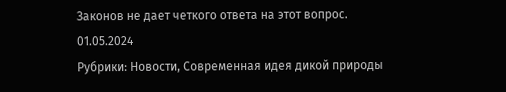Законов не дает четкого ответа на этот вопрос.
01.05.2024
Рубрики: Новости, Современная идея дикой природы